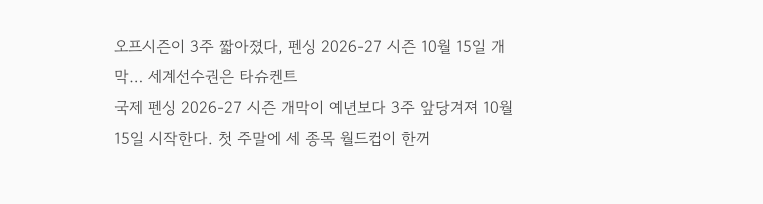오프시즌이 3주 짧아졌다, 펜싱 2026-27 시즌 10월 15일 개막… 세계선수권은 타슈켄트
국제 펜싱 2026-27 시즌 개막이 예년보다 3주 앞당겨져 10월 15일 시작한다. 첫 주말에 세 종목 월드컵이 한꺼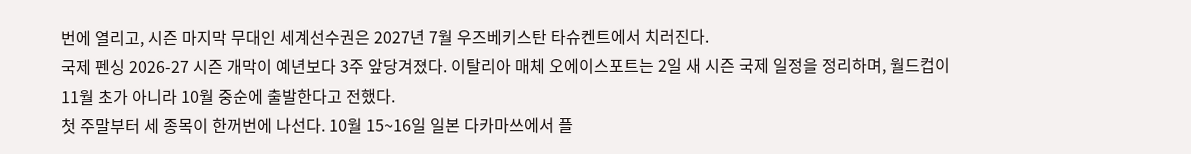번에 열리고, 시즌 마지막 무대인 세계선수권은 2027년 7월 우즈베키스탄 타슈켄트에서 치러진다.
국제 펜싱 2026-27 시즌 개막이 예년보다 3주 앞당겨졌다. 이탈리아 매체 오에이스포트는 2일 새 시즌 국제 일정을 정리하며, 월드컵이 11월 초가 아니라 10월 중순에 출발한다고 전했다.
첫 주말부터 세 종목이 한꺼번에 나선다. 10월 15~16일 일본 다카마쓰에서 플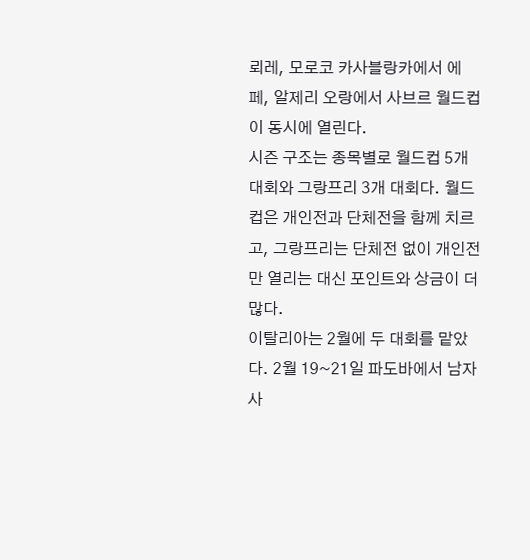뢰레, 모로코 카사블랑카에서 에페, 알제리 오랑에서 사브르 월드컵이 동시에 열린다.
시즌 구조는 종목별로 월드컵 5개 대회와 그랑프리 3개 대회다. 월드컵은 개인전과 단체전을 함께 치르고, 그랑프리는 단체전 없이 개인전만 열리는 대신 포인트와 상금이 더 많다.
이탈리아는 2월에 두 대회를 맡았다. 2월 19~21일 파도바에서 남자 사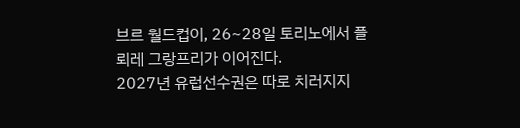브르 월드컵이, 26~28일 토리노에서 플뢰레 그랑프리가 이어진다.
2027년 유럽선수권은 따로 치러지지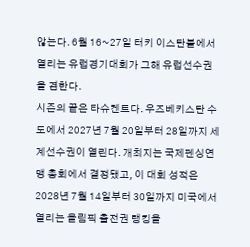않는다. 6월 16~27일 터키 이스탄불에서 열리는 유럽경기대회가 그해 유럽선수권을 겸한다.
시즌의 끝은 타슈켄트다. 우즈베키스탄 수도에서 2027년 7월 20일부터 28일까지 세계선수권이 열린다. 개최지는 국제펜싱연맹 총회에서 결정됐고, 이 대회 성적은 2028년 7월 14일부터 30일까지 미국에서 열리는 올림픽 출전권 랭킹을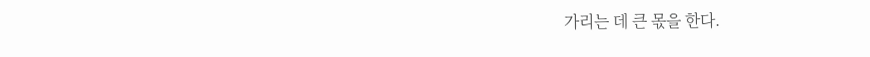가리는 데 큰 몫을 한다.